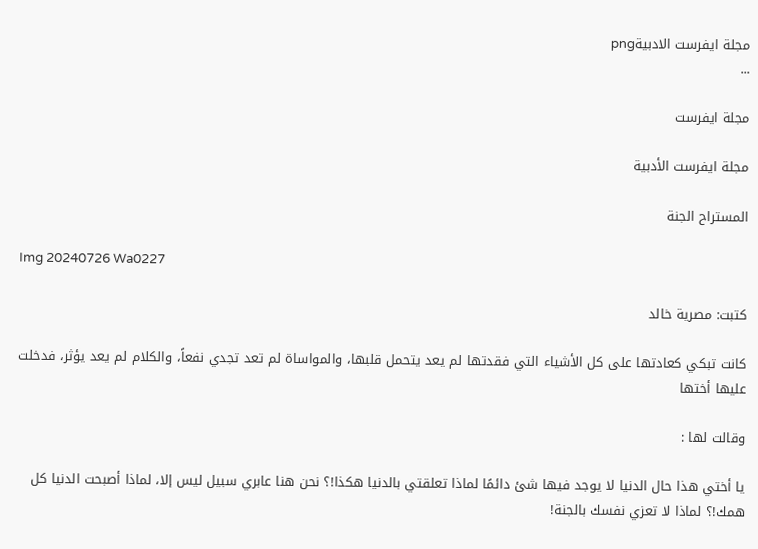مجلة ايفرست الادبيةpng
...

مجلة ايفرست

مجلة ايفرست الأدبية

المستراح الجنة

Img 20240726 Wa0227

كتبت: مصرية خالد

كانت تبكي كعادتها على كل الأشياء التي فقدتها لم يعد يتحمل قلبها، والمواساة لم تعد تجدي نفعاً، والكلام لم يعد يؤثر، فدخلت عليها أختها

وقالت لها :

يا أختي هذا حال الدنيا لا يوجد فيها شئ دائمًا لماذا تعلقتي بالدنيا هكذا!؟ نحن هنا عابري سبيل ليس إلا، لماذا أصبحت الدنيا كل همك!؟ لماذا لا تعزي نفسك بالجنة!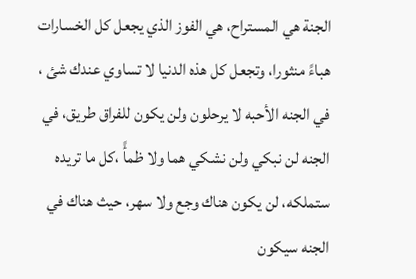الجنة هي المستراح، هي الفوز الذي يجعل كل الخسارات هباءً منثورا، وتجعل كل هذه الدنيا لا تساوي عندك شئ ، في الجنه الأحبه لا يرحلون ولن يكون للفراق طريق، في الجنه لن نبكي ولن نشكي هما ولا ظمأً ،كل ما تريده ستملكه، لن يكون هناك وجع ولا سهر، حيث هناك في الجنه سيكون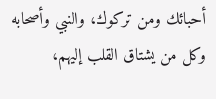أحبائك ومن تركوك، والنبي وأصحابه وكل من يشتاق القلب إليهم،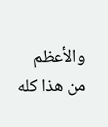والأعظم من هذا كله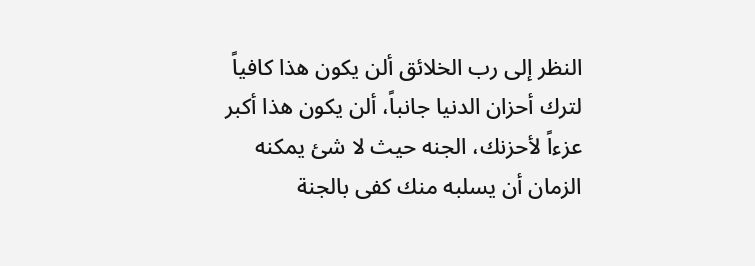النظر إلى رب الخلائق ألن يكون هذا كافياً لترك أحزان الدنيا جانباً، ألن يكون هذا أكبر عزءاً لأحزنك، الجنه حيث لا شئ يمكنه الزمان أن يسلبه منك كفى بالجنة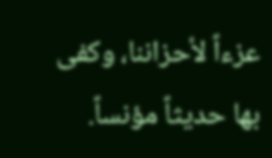عزءاً لأحزاننا، وكفى بها حديثاً مؤنساً.